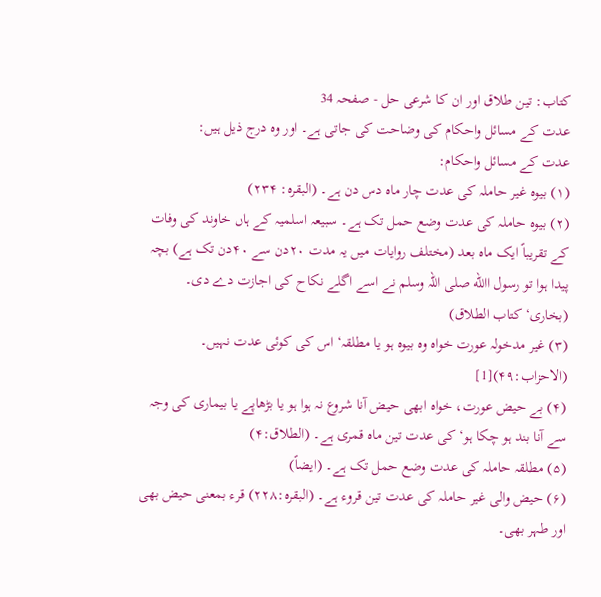کتاب: تین طلاق اور ان کا شرعی حل - صفحہ 34
عدت کے مسائل واحکام کی وضاحت کی جاتی ہے۔ اور وہ درج ذیل ہیں:
عدت کے مسائل واحکام:
(۱) بیوہ غیر حاملہ کی عدت چار ماہ دس دن ہے۔ (البقرہ: ۲۳۴)
(۲) بیوہ حاملہ کی عدت وضع حمل تک ہے۔ سبیعہ اسلمیہ کے ہاں خاوند کی وفات کے تقریباً ایک ماہ بعد (مختلف روایات میں یہ مدت ۲۰دن سے ۴۰دن تک ہے) بچہ پیدا ہوا تو رسول االله صلی اللہ وسلم نے اسے اگلے نکاح کی اجازت دے دی۔
(بخاری‘ کتاب الطلاق)
(۳) غیر مدخولہ عورت خواہ وہ بیوہ ہو یا مطلقہ‘ اس کی کوئی عدت نہیں۔ (الاحزاب:۴۹)[1]
(۴) بے حیض عورت، خواہ ابھی حیض آنا شروع نہ ہوا ہو یا بڑھاپے یا بیماری کی وجہ سے آنا بند ہو چکا ہو‘ کی عدت تین ماہ قمری ہے۔ (الطلاق:۴)
(۵) مطلقہ حاملہ کی عدت وضع حمل تک ہے۔ (ایضاً)
(۶) حیض والی غیر حاملہ کی عدت تین قروء ہے۔ (البقرہ:۲۲۸) قرء بمعنی حیض بھی اور طہر بھی۔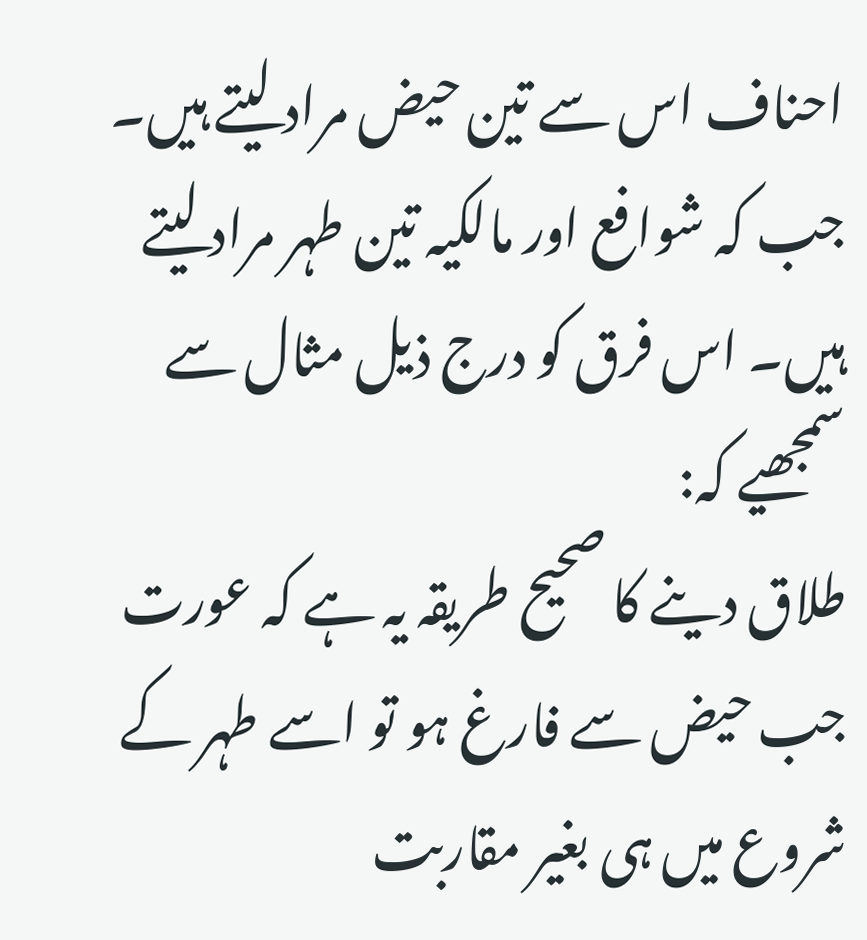احناف اس سے تین حیض مراد لیتے ہیں۔ جب کہ شوافع اور مالکیہ تین طہر مراد لیتے ہیں۔ اس فرق کو درج ذیل مثال سے سمجھیے کہ:
طلاق دینے کا صحیح طریقہ یہ ہے کہ عورت جب حیض سے فارغ ہو تو اسے طہر کے شروع میں ہی بغیر مقاربت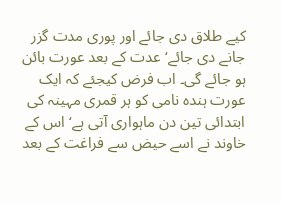کیے طلاق دی جائے اور پوری مدت گزر جانے دی جائے‘ عدت کے بعد عورت بائن ہو جائے گی۔ اب فرض کیجئے کہ ایک عورت ہندہ نامی کو ہر قمری مہینہ کی ابتدائی تین دن ماہواری آتی ہے‘ اس کے خاوند نے اسے حیض سے فراغت کے بعد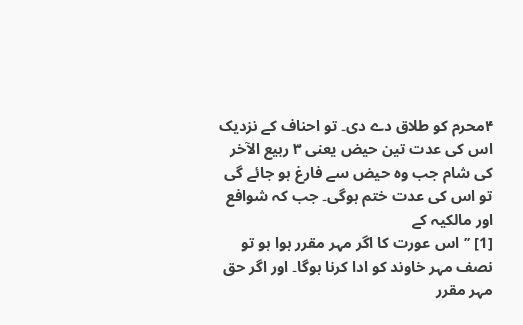۴محرم کو طلاق دے دی۔ تو احناف کے نزدیک اس کی عدت تین حیض یعنی ۳ ربیع الآخر کی شام جب وہ حیض سے فارغ ہو جائے گی تو اس کی عدت ختم ہوگی۔ جب کہ شوافع اور مالکیہ کے
[1] ’’اس عورت کا اگر مہر مقرر ہوا ہو تو نصف مہر خاوند کو ادا کرنا ہوگا۔ اور اگر حق مہر مقرر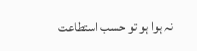نہ ہوا ہو تو حسب استطاعت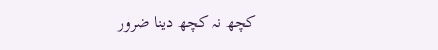کچھ نہ کچھ دینا ضرور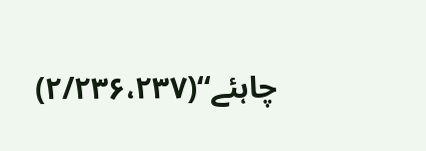چاہئے‘‘(۲/۲۳۶،۲۳۷)